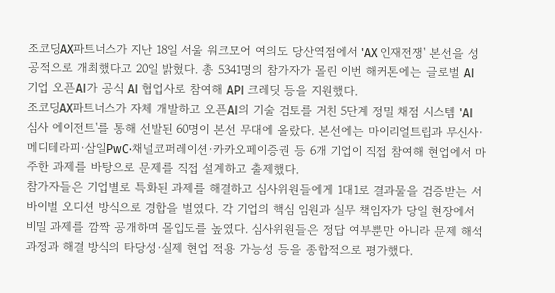조코딩AX파트너스가 지난 18일 서울 워크모어 여의도 당산역점에서 'AX 인재전쟁' 본선을 성공적으로 개최했다고 20일 밝혔다. 총 5341명의 참가자가 몰린 이번 해커톤에는 글로벌 AI 기업 오픈AI가 공식 AI 협업사로 참여해 API 크레딧 등을 지원했다.
조코딩AX파트너스가 자체 개발하고 오픈AI의 기술 검토를 거친 5단계 정밀 채점 시스템 'AI 심사 에이전트'를 통해 선발된 60명이 본선 무대에 올랐다. 본선에는 마이리얼트립과 무신사·메디테라피·삼일PwC·채널코퍼레이션·카카오페이증권 등 6개 기업이 직접 참여해 현업에서 마주한 과제를 바탕으로 문제를 직접 설계하고 출제했다.
참가자들은 기업별로 특화된 과제를 해결하고 심사위원들에게 1대1로 결과물을 검증받는 서바이벌 오디션 방식으로 경합을 벌였다. 각 기업의 핵심 임원과 실무 책임자가 당일 현장에서 비밀 과제를 깜짝 공개하며 몰입도를 높였다. 심사위원들은 정답 여부뿐만 아니라 문제 해석 과정과 해결 방식의 타당성·실제 현업 적용 가능성 등을 종합적으로 평가했다.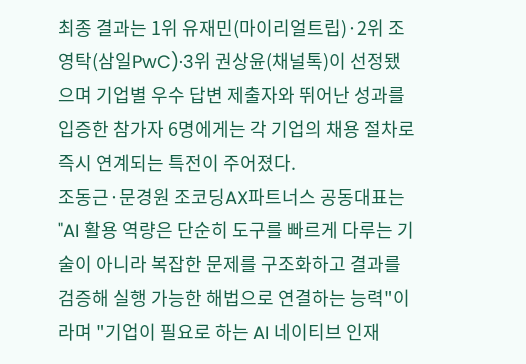최종 결과는 1위 유재민(마이리얼트립)·2위 조영탁(삼일PwC)·3위 권상윤(채널톡)이 선정됐으며 기업별 우수 답변 제출자와 뛰어난 성과를 입증한 참가자 6명에게는 각 기업의 채용 절차로 즉시 연계되는 특전이 주어졌다.
조동근·문경원 조코딩AX파트너스 공동대표는 "AI 활용 역량은 단순히 도구를 빠르게 다루는 기술이 아니라 복잡한 문제를 구조화하고 결과를 검증해 실행 가능한 해법으로 연결하는 능력"이라며 "기업이 필요로 하는 AI 네이티브 인재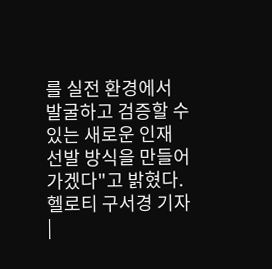를 실전 환경에서 발굴하고 검증할 수 있는 새로운 인재 선발 방식을 만들어 가겠다"고 밝혔다.
헬로티 구서경 기자 |